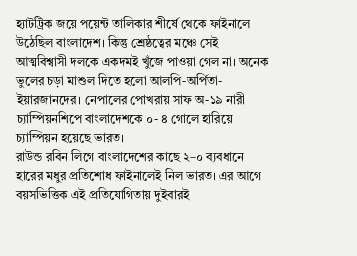হ্যাটট্রিক জয়ে পয়েন্ট তালিকার শীর্ষে থেকে ফাইনালে উঠেছিল বাংলাদেশ। কিন্তু শ্রেষ্ঠত্বের মঞ্চে সেই আত্মবিশ্বাসী দলকে একদমই খুঁজে পাওয়া গেল না। অনেক ভুলের চড়া মাশুল দিতে হলো আলপি-অর্পিতা-ইয়ারজানদের। নেপালের পোখরায় সাফ অ-১৯ নারী চ্যাম্পিয়নশিপে বাংলাদেশকে ০- ৪ গোলে হারিয়ে চ্যাম্পিয়ন হয়েছে ভারত।
রাউন্ড রবিন লিগে বাংলাদেশের কাছে ২–০ ব্যবধানে হারের মধুর প্রতিশোধ ফাইনালেই নিল ভারত। এর আগে বয়সভিত্তিক এই প্রতিযোগিতায় দুইবারই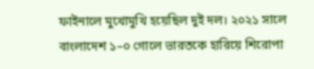ফাইনালে মুখোমুখি হয়েছিল দুই দল। ২০২১ সালে বাংলাদেশ ১–০ গোলে ভারতকে হারিয়ে শিরোপা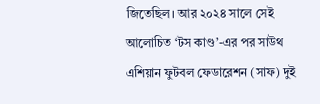জিতেছিল। আর ২০২৪ সালে সেই আলোচিত ‘টস কাণ্ড’-এর পর সাউথ এশিয়ান ফুটবল ফেডারেশন (সাফ) দুই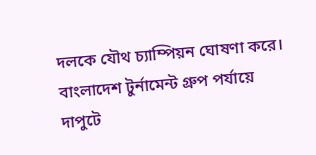দলকে যৌথ চ্যাম্পিয়ন ঘোষণা করে।
বাংলাদেশ টুর্নামেন্ট গ্রুপ পর্যায়ে দাপুটে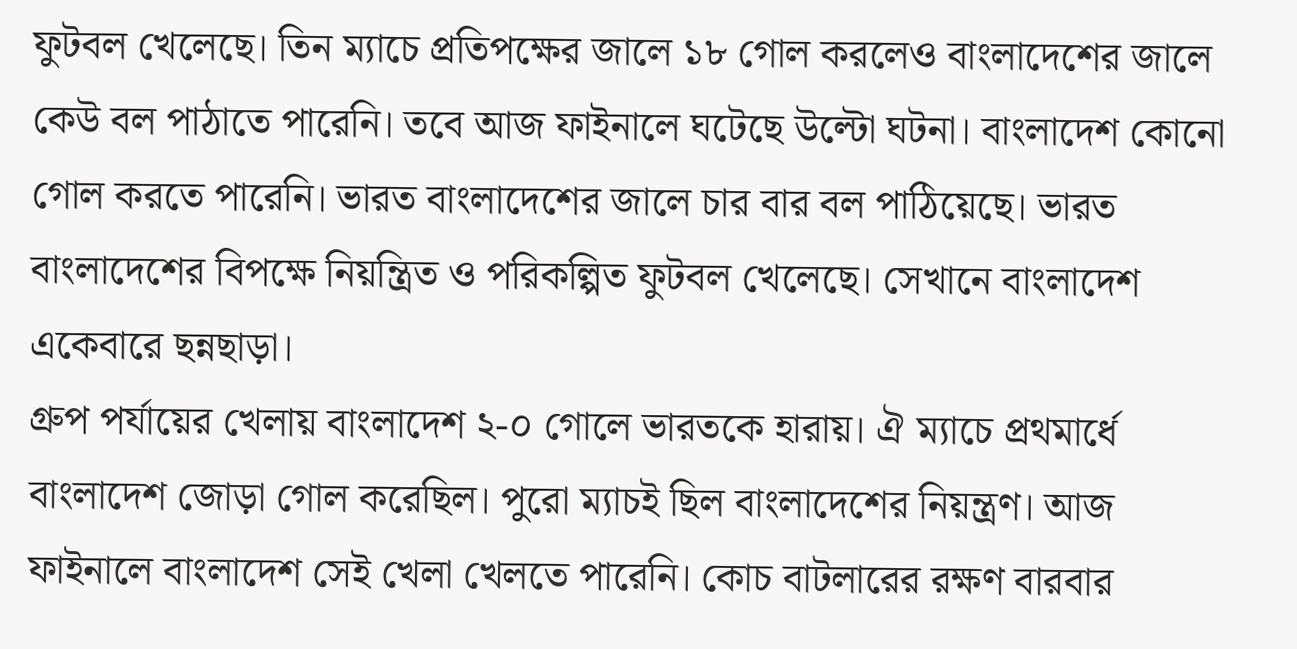ফুটবল খেলেছে। তিন ম্যাচে প্রতিপক্ষের জালে ১৮ গোল করলেও বাংলাদেশের জালে কেউ বল পাঠাতে পারেনি। তবে আজ ফাইনালে ঘটেছে উল্টো ঘটনা। বাংলাদেশ কোনো গোল করতে পারেনি। ভারত বাংলাদেশের জালে চার বার বল পাঠিয়েছে। ভারত বাংলাদেশের বিপক্ষে নিয়ন্ত্রিত ও পরিকল্পিত ফুটবল খেলেছে। সেখানে বাংলাদেশ একেবারে ছন্নছাড়া।
গ্রুপ পর্যায়ের খেলায় বাংলাদেশ ২-০ গোলে ভারতকে হারায়। ঐ ম্যাচে প্রথমার্ধে বাংলাদেশ জোড়া গোল করেছিল। পুরো ম্যাচই ছিল বাংলাদেশের নিয়ন্ত্রণ। আজ ফাইনালে বাংলাদেশ সেই খেলা খেলতে পারেনি। কোচ বাটলারের রক্ষণ বারবার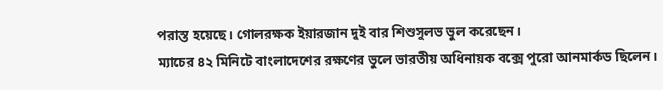পরাস্ত হয়েছে। গোলরক্ষক ইয়ারজান দুই বার শিশুসুলভ ভুল করেছেন।
ম্যাচের ৪২ মিনিটে বাংলাদেশের রক্ষণের ভুলে ভারতীয় অধিনায়ক বক্সে পুরো আনমার্কড ছিলেন।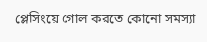প্লেসিংয়ে গোল করতে কোনো সমস্যা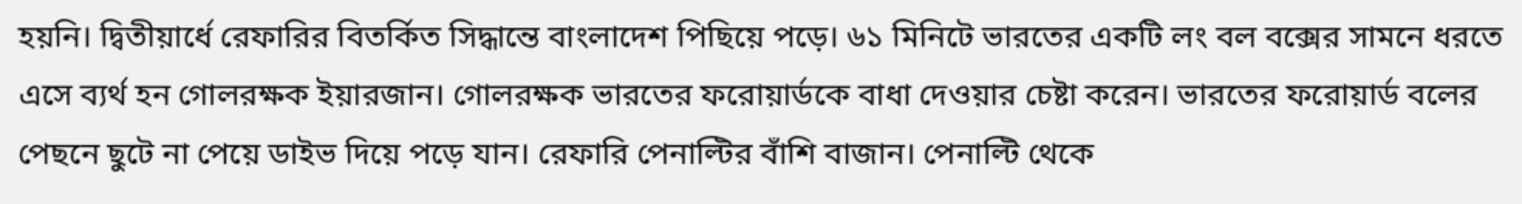হয়নি। দ্বিতীয়ার্ধে রেফারির বিতর্কিত সিদ্ধান্তে বাংলাদেশ পিছিয়ে পড়ে। ৬১ মিনিটে ভারতের একটি লং বল বক্সের সামনে ধরতে এসে ব্যর্থ হন গোলরক্ষক ইয়ারজান। গোলরক্ষক ভারতের ফরোয়ার্ডকে বাধা দেওয়ার চেষ্টা করেন। ভারতের ফরোয়ার্ড বলের পেছনে ছুটে না পেয়ে ডাইভ দিয়ে পড়ে যান। রেফারি পেনাল্টির বাঁশি বাজান। পেনাল্টি থেকে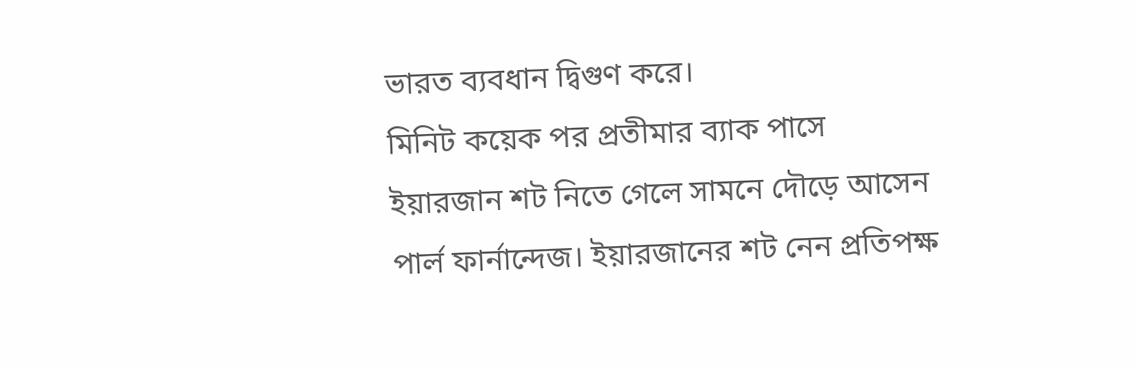ভারত ব্যবধান দ্বিগুণ করে।
মিনিট কয়েক পর প্রতীমার ব্যাক পাসে ইয়ারজান শট নিতে গেলে সামনে দৌড়ে আসেন পার্ল ফার্নান্দেজ। ইয়ারজানের শট নেন প্রতিপক্ষ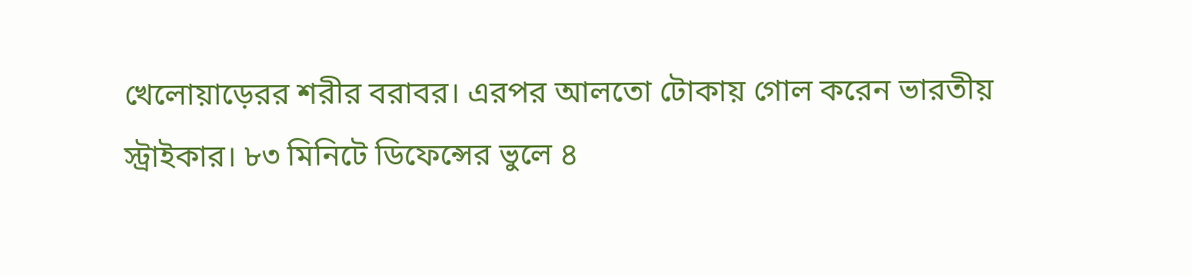খেলোয়াড়েরর শরীর বরাবর। এরপর আলতো টোকায় গোল করেন ভারতীয় স্ট্রাইকার। ৮৩ মিনিটে ডিফেন্সের ভুলে ৪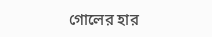গোলের হার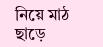নিয়ে মাঠ ছাড়ে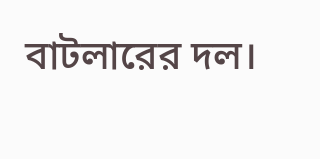বাটলারের দল।